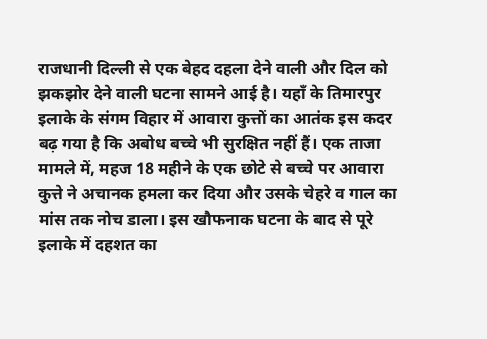राजधानी दिल्ली से एक बेहद दहला देने वाली और दिल को झकझोर देने वाली घटना सामने आई है। यहाँ के तिमारपुर इलाके के संगम विहार में आवारा कुत्तों का आतंक इस कदर बढ़ गया है कि अबोध बच्चे भी सुरक्षित नहीं हैं। एक ताजा मामले में, महज 18 महीने के एक छोटे से बच्चे पर आवारा कुत्ते ने अचानक हमला कर दिया और उसके चेहरे व गाल का मांस तक नोच डाला। इस खौफनाक घटना के बाद से पूरे इलाके में दहशत का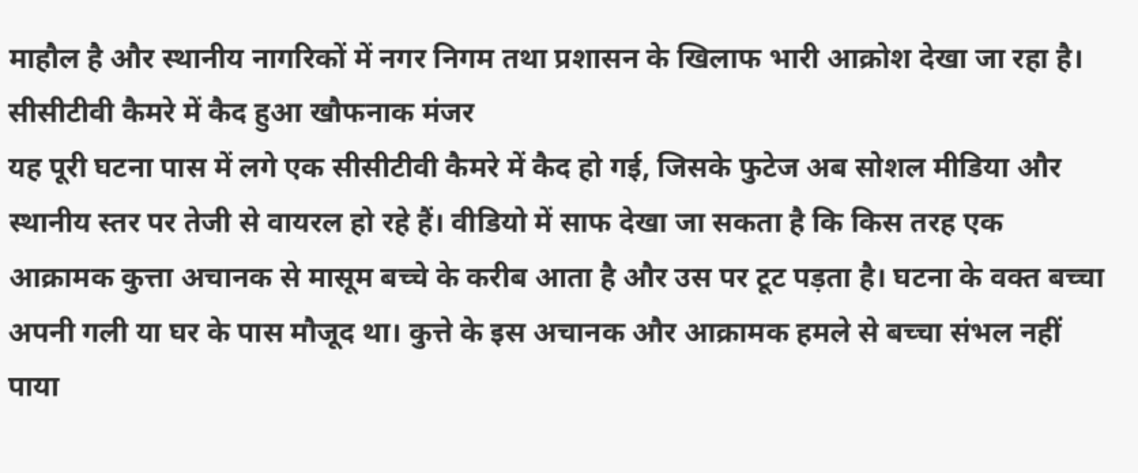माहौल है और स्थानीय नागरिकों में नगर निगम तथा प्रशासन के खिलाफ भारी आक्रोश देखा जा रहा है।
सीसीटीवी कैमरे में कैद हुआ खौफनाक मंजर
यह पूरी घटना पास में लगे एक सीसीटीवी कैमरे में कैद हो गई, जिसके फुटेज अब सोशल मीडिया और स्थानीय स्तर पर तेजी से वायरल हो रहे हैं। वीडियो में साफ देखा जा सकता है कि किस तरह एक आक्रामक कुत्ता अचानक से मासूम बच्चे के करीब आता है और उस पर टूट पड़ता है। घटना के वक्त बच्चा अपनी गली या घर के पास मौजूद था। कुत्ते के इस अचानक और आक्रामक हमले से बच्चा संभल नहीं पाया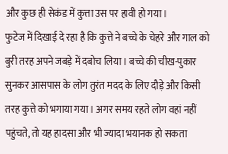और कुछ ही सेकंड में कुत्ता उस पर हावी हो गया।
फुटेज में दिखाई दे रहा है कि कुत्ते ने बच्चे के चेहरे और गाल को बुरी तरह अपने जबड़े में दबोच लिया। बच्चे की चीख-पुकार सुनकर आसपास के लोग तुरंत मदद के लिए दौड़े और किसी तरह कुत्ते को भगाया गया। अगर समय रहते लोग वहां नहीं पहुंचते, तो यह हादसा और भी ज्यादा भयानक हो सकता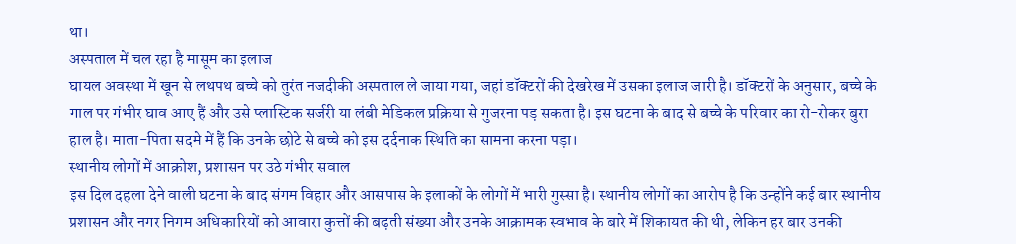था।
अस्पताल में चल रहा है मासूम का इलाज
घायल अवस्था में खून से लथपथ बच्चे को तुरंत नजदीकी अस्पताल ले जाया गया, जहां डॉक्टरों की देखरेख में उसका इलाज जारी है। डॉक्टरों के अनुसार, बच्चे के गाल पर गंभीर घाव आए हैं और उसे प्लास्टिक सर्जरी या लंबी मेडिकल प्रक्रिया से गुजरना पड़ सकता है। इस घटना के बाद से बच्चे के परिवार का रो-रोकर बुरा हाल है। माता-पिता सदमे में हैं कि उनके छोटे से बच्चे को इस दर्दनाक स्थिति का सामना करना पड़ा।
स्थानीय लोगों में आक्रोश, प्रशासन पर उठे गंभीर सवाल
इस दिल दहला देने वाली घटना के बाद संगम विहार और आसपास के इलाकों के लोगों में भारी गुस्सा है। स्थानीय लोगों का आरोप है कि उन्होंने कई बार स्थानीय प्रशासन और नगर निगम अधिकारियों को आवारा कुत्तों की बढ़ती संख्या और उनके आक्रामक स्वभाव के बारे में शिकायत की थी, लेकिन हर बार उनकी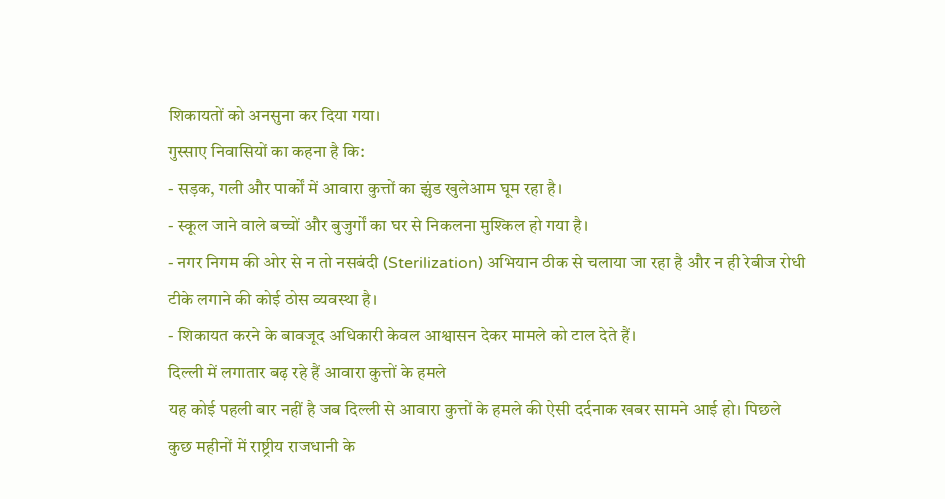शिकायतों को अनसुना कर दिया गया।
गुस्साए निवासियों का कहना है कि:
- सड़क, गली और पार्कों में आवारा कुत्तों का झुंड खुलेआम घूम रहा है।
- स्कूल जाने वाले बच्चों और बुजुर्गों का घर से निकलना मुश्किल हो गया है।
- नगर निगम की ओर से न तो नसबंदी (Sterilization) अभियान ठीक से चलाया जा रहा है और न ही रेबीज रोधी टीके लगाने की कोई ठोस व्यवस्था है।
- शिकायत करने के बावजूद अधिकारी केवल आश्वासन देकर मामले को टाल देते हैं।
दिल्ली में लगातार बढ़ रहे हैं आवारा कुत्तों के हमले
यह कोई पहली बार नहीं है जब दिल्ली से आवारा कुत्तों के हमले की ऐसी दर्दनाक खबर सामने आई हो। पिछले कुछ महीनों में राष्ट्रीय राजधानी के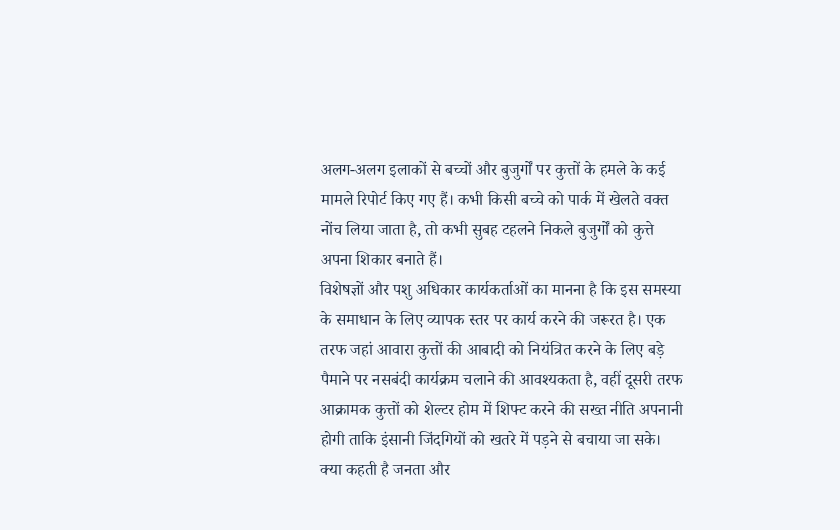अलग-अलग इलाकों से बच्चों और बुजुर्गों पर कुत्तों के हमले के कई मामले रिपोर्ट किए गए हैं। कभी किसी बच्चे को पार्क में खेलते वक्त नोंच लिया जाता है, तो कभी सुबह टहलने निकले बुजुर्गों को कुत्ते अपना शिकार बनाते हैं।
विशेषज्ञों और पशु अधिकार कार्यकर्ताओं का मानना है कि इस समस्या के समाधान के लिए व्यापक स्तर पर कार्य करने की जरूरत है। एक तरफ जहां आवारा कुत्तों की आबादी को नियंत्रित करने के लिए बड़े पैमाने पर नसबंदी कार्यक्रम चलाने की आवश्यकता है, वहीं दूसरी तरफ आक्रामक कुत्तों को शेल्टर होम में शिफ्ट करने की सख्त नीति अपनानी होगी ताकि इंसानी जिंदगियों को खतरे में पड़ने से बचाया जा सके।
क्या कहती है जनता और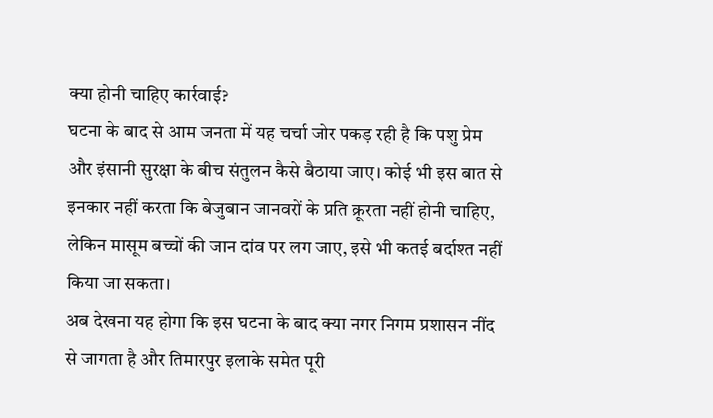क्या होनी चाहिए कार्रवाई?
घटना के बाद से आम जनता में यह चर्चा जोर पकड़ रही है कि पशु प्रेम और इंसानी सुरक्षा के बीच संतुलन कैसे बैठाया जाए। कोई भी इस बात से इनकार नहीं करता कि बेजुबान जानवरों के प्रति क्रूरता नहीं होनी चाहिए, लेकिन मासूम बच्चों की जान दांव पर लग जाए, इसे भी कतई बर्दाश्त नहीं किया जा सकता।
अब देखना यह होगा कि इस घटना के बाद क्या नगर निगम प्रशासन नींद से जागता है और तिमारपुर इलाके समेत पूरी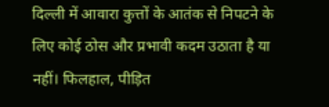दिल्ली में आवारा कुत्तों के आतंक से निपटने के लिए कोई ठोस और प्रभावी कदम उठाता है या नहीं। फिलहाल, पीड़ित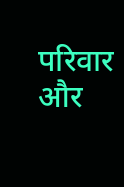परिवार और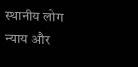स्थानीय लोग न्याय और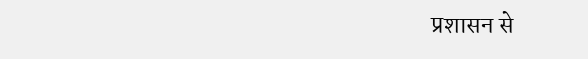प्रशासन से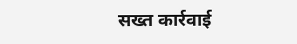सख्त कार्रवाई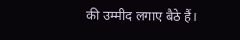की उम्मीद लगाए बैठे हैं।